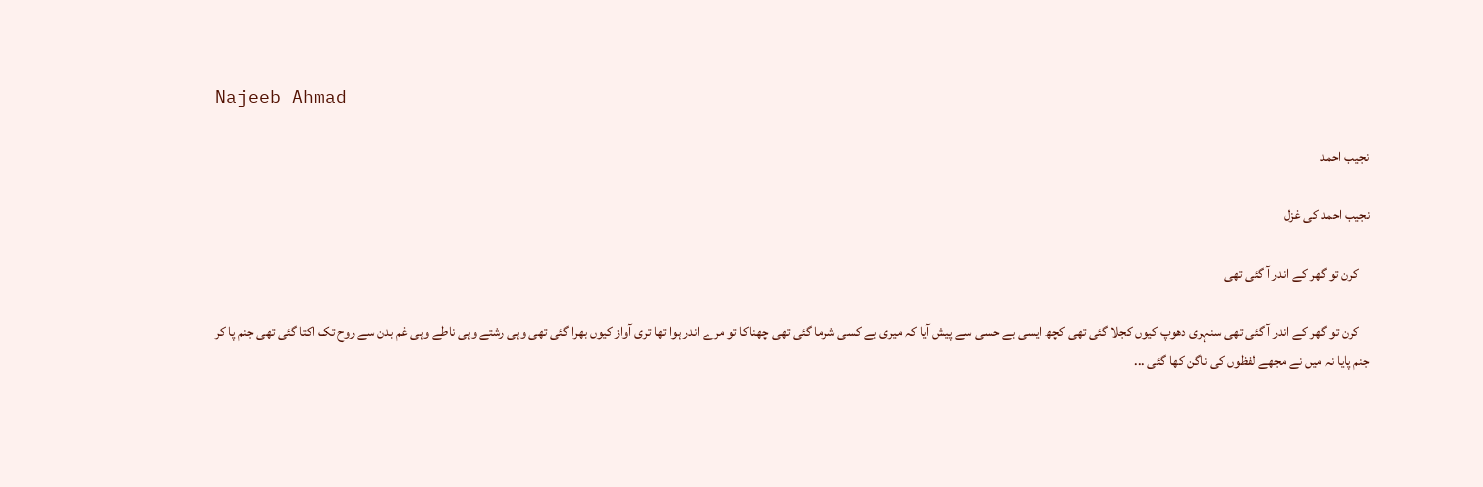Najeeb Ahmad

نجیب احمد

نجیب احمد کی غزل

    کرن تو گھر کے اندر آ گئی تھی

    کرن تو گھر کے اندر آ گئی تھی سنہری دھوپ کیوں کجلا گئی تھی کچھ ایسی بے حسی سے پیش آیا کہ میری بے کسی شرما گئی تھی چھناکا تو مرے اندر ہوا تھا تری آواز کیوں بھرا گئی تھی وہی رشتے وہی ناطے وہی غم بدن سے روح تک اکتا گئی تھی جنم پا کر جنم پایا نہ میں نے مجھے لفظوں کی ناگن کھا گئی ...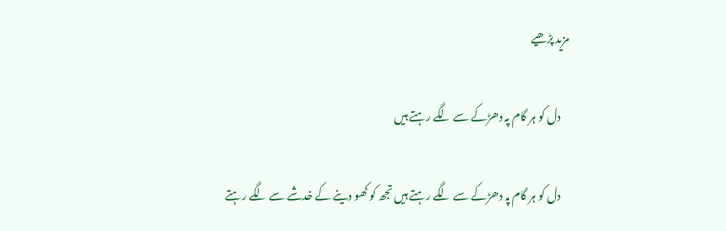مزید پڑھیے

    دل کو ہر گام پہ دھڑکے سے لگے رہتے ہیں

    دل کو ہر گام پہ دھڑکے سے لگے رہتے ہیں تجھ کو کھو دینے کے خدشے سے لگے رہتے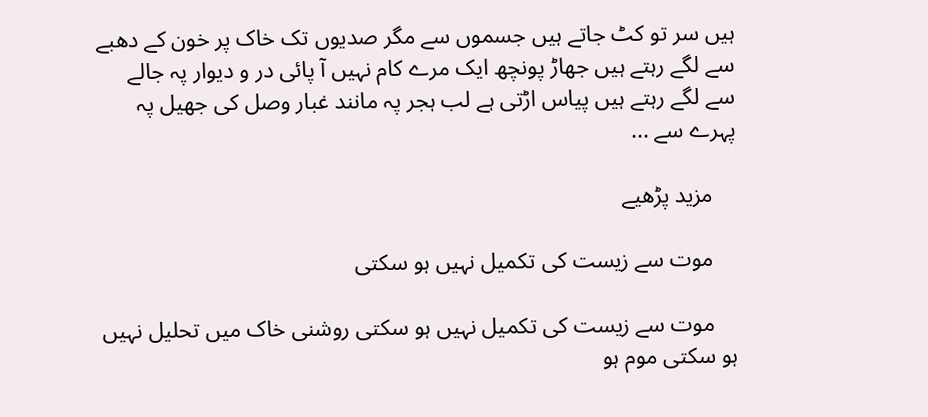ہیں سر تو کٹ جاتے ہیں جسموں سے مگر صدیوں تک خاک پر خون کے دھبے سے لگے رہتے ہیں جھاڑ پونچھ ایک مرے کام نہیں آ پائی در و دیوار پہ جالے سے لگے رہتے ہیں پیاس اڑتی ہے لب ہجر پہ مانند غبار وصل کی جھیل پہ پہرے سے ...

    مزید پڑھیے

    موت سے زیست کی تکمیل نہیں ہو سکتی

    موت سے زیست کی تکمیل نہیں ہو سکتی روشنی خاک میں تحلیل نہیں ہو سکتی موم ہو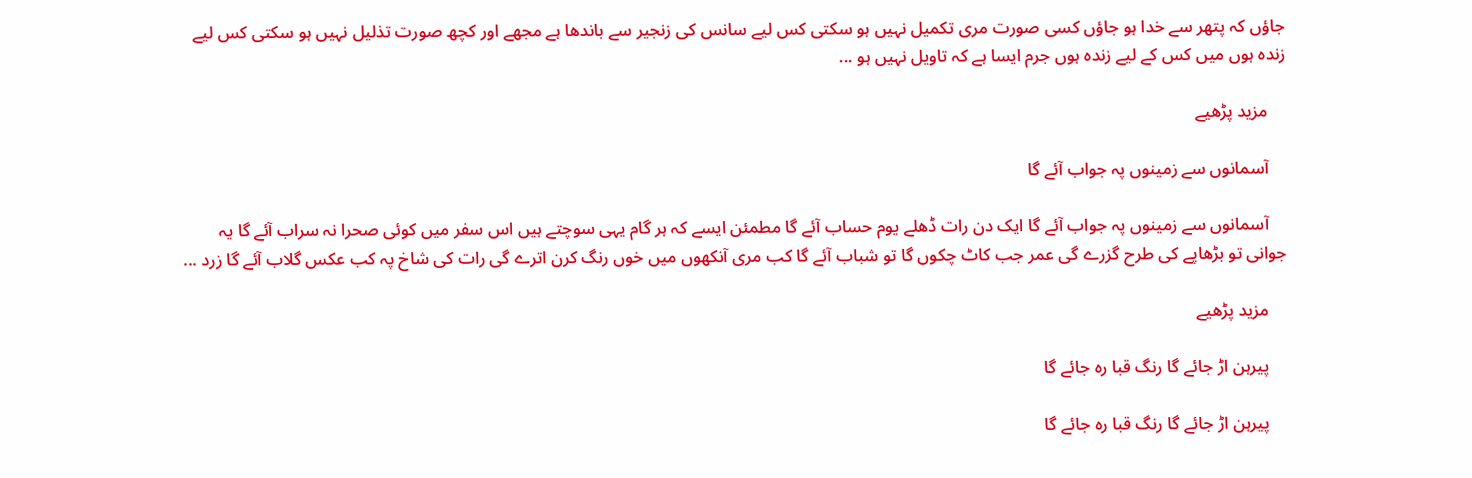جاؤں کہ پتھر سے خدا ہو جاؤں کسی صورت مری تکمیل نہیں ہو سکتی کس لیے سانس کی زنجیر سے باندھا ہے مجھے اور کچھ صورت تذلیل نہیں ہو سکتی کس لیے زندہ ہوں میں کس کے لیے زندہ ہوں جرم ایسا ہے کہ تاویل نہیں ہو ...

    مزید پڑھیے

    آسمانوں سے زمینوں پہ جواب آئے گا

    آسمانوں سے زمینوں پہ جواب آئے گا ایک دن رات ڈھلے یوم حساب آئے گا مطمئن ایسے کہ ہر گام یہی سوچتے ہیں اس سفر میں کوئی صحرا نہ سراب آئے گا یہ جوانی تو بڑھاپے کی طرح گزرے گی عمر جب کاٹ چکوں گا تو شباب آئے گا کب مری آنکھوں میں خوں رنگ کرن اترے گی رات کی شاخ پہ کب عکس گلاب آئے گا زرد ...

    مزید پڑھیے

    پیرہن اڑ جائے گا رنگ قبا رہ جائے گا

    پیرہن اڑ جائے گا رنگ قبا رہ جائے گا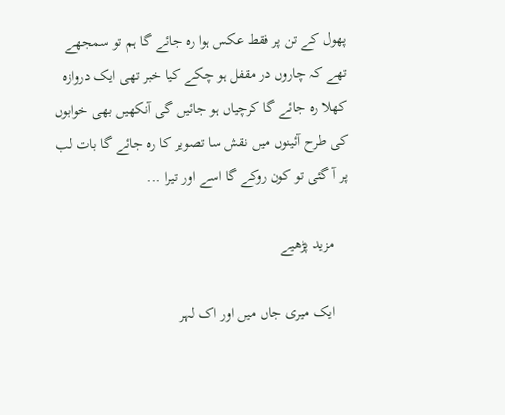پھول کے تن پر فقط عکس ہوا رہ جائے گا ہم تو سمجھے تھے کہ چاروں در مقفل ہو چکے کیا خبر تھی ایک دروازہ کھلا رہ جائے گا کرچیاں ہو جائیں گی آنکھیں بھی خوابوں کی طرح آئینوں میں نقش سا تصویر کا رہ جائے گا بات لب پر آ گئی تو کون روکے گا اسے اور تیرا ...

    مزید پڑھیے

    ایک میری جاں میں اور اک لہر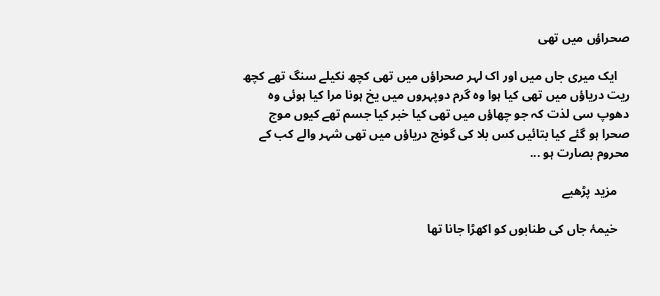صحراؤں میں تھی

    ایک میری جاں میں اور اک لہر صحراؤں میں تھی کچھ نکیلے سنگ تھے کچھ ریت دریاؤں میں تھی کیا ہوا وہ گرم دوپہروں میں یخ ہونا مرا کیا ہوئی وہ دھوپ سی لذت کہ جو چھاؤں میں تھی کیا خبر کیا جسم تھے کیوں موج صحرا ہو گئے کیا بتائیں کس بلا کی گونج دریاؤں میں تھی شہر والے کب کے محروم بصارت ہو ...

    مزید پڑھیے

    خیمۂ جاں کی طنابوں کو اکھڑا جانا تھا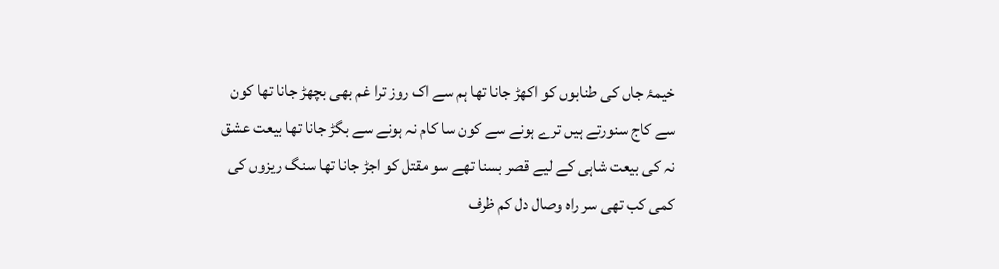خیمۂ جاں کی طنابوں کو اکھڑ جانا تھا ہم سے اک روز ترا غم بھی بچھڑ جانا تھا کون سے کاج سنورتے ہیں ترے ہونے سے کون سا کام نہ ہونے سے بگڑ جانا تھا بیعت عشق نہ کی بیعت شاہی کے لیے قصر بسنا تھے سو مقتل کو اجڑ جانا تھا سنگ ریزوں کی کمی کب تھی سر راہ وصال دل کم ظرف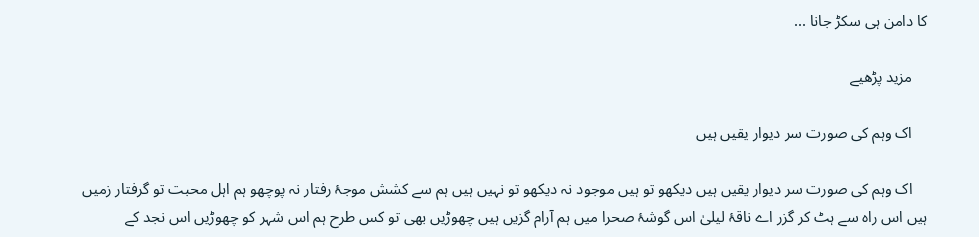کا دامن ہی سکڑ جانا ...

    مزید پڑھیے

    اک وہم کی صورت سر دیوار یقیں ہیں

    اک وہم کی صورت سر دیوار یقیں ہیں دیکھو تو ہیں موجود نہ دیکھو تو نہیں ہیں ہم سے کشش موجۂ رفتار نہ پوچھو ہم اہل محبت تو گرفتار زمیں ہیں اس راہ سے ہٹ کر گزر اے ناقۂ لیلیٰ اس گوشۂ صحرا میں ہم آرام گزیں ہیں چھوڑیں بھی تو کس طرح ہم اس شہر کو چھوڑیں اس نجد کے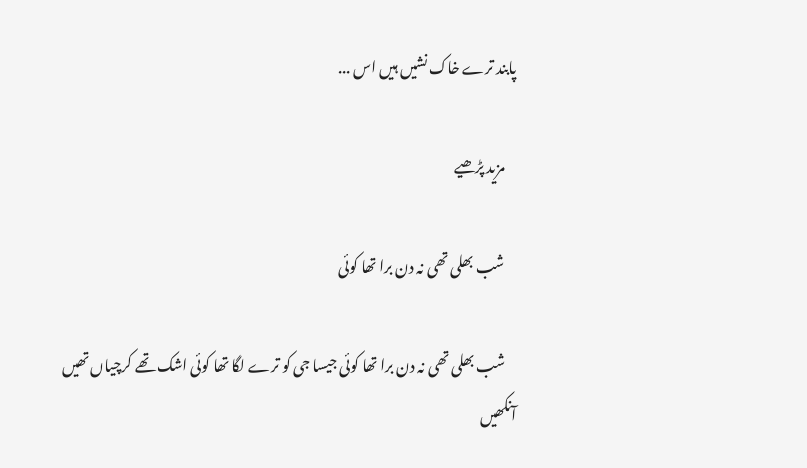پابند ترے خاک نشیں ہیں اس ...

    مزید پڑھیے

    شب بھلی تھی نہ دن برا تھا کوئی

    شب بھلی تھی نہ دن برا تھا کوئی جیسا جی کو ترے لگا تھا کوئی اشک تھے کرچیاں تھیں آنکھیں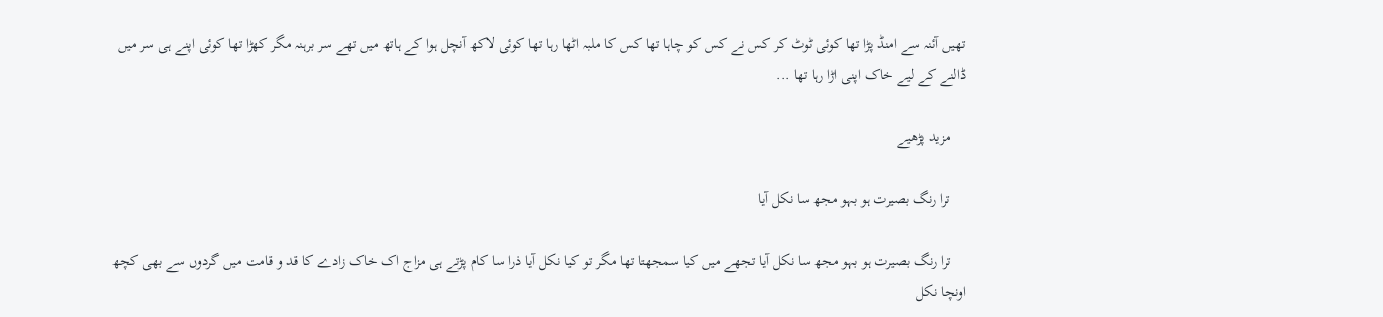تھیں آئنہ سے امنڈ پڑا تھا کوئی ٹوٹ کر کس نے کس کو چاہا تھا کس کا ملبہ اٹھا رہا تھا کوئی لاکھ آنچل ہوا کے ہاتھ میں تھے سر برہنہ مگر کھڑا تھا کوئی اپنے ہی سر میں ڈالنے کے لیے خاک اپنی اڑا رہا تھا ...

    مزید پڑھیے

    ترا رنگ بصیرت ہو بہو مجھ سا نکل آیا

    ترا رنگ بصیرت ہو بہو مجھ سا نکل آیا تجھے میں کیا سمجھتا تھا مگر تو کیا نکل آیا ذرا سا کام پڑتے ہی مزاج اک خاک زادے کا قد و قامت میں گردوں سے بھی کچھ اونچا نکل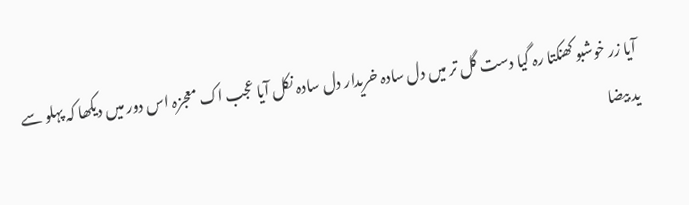آیا زر خوشبو کھنکتا رہ گیا دست گل تر میں دل سادہ خریدار دل سادہ نکل آیا عجب اک معجزہ اس دور میں دیکھا کہ پہلو سے ید بیضا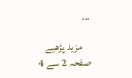...

    مزید پڑھیے
صفحہ 2 سے 4